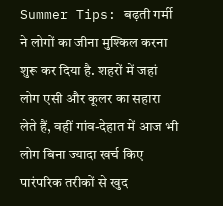Summer Tips: बढ़ती गर्मी ने लोगों का जीना मुश्किल करना शुरू कर दिया है. शहरों में जहां लोग एसी और कूलर का सहारा लेते हैं, वहीं गांव-देहात में आज भी लोग बिना ज्यादा खर्च किए पारंपरिक तरीकों से खुद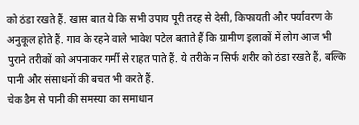को ठंडा रखते हैं. खास बात ये कि सभी उपाय पूरी तरह से देसी, किफायती और पर्यावरण के अनुकूल होते हैं. गाव के रहने वाले भावेश पटेल बताते हैं कि ग्रामीण इलाकों में लोग आज भी पुराने तरीकों को अपनाकर गर्मी से राहत पाते हैं. ये तरीके न सिर्फ शरीर को ठंडा रखते हैं, बल्कि पानी और संसाधनों की बचत भी करते हैं.
चेक डैम से पानी की समस्या का समाधान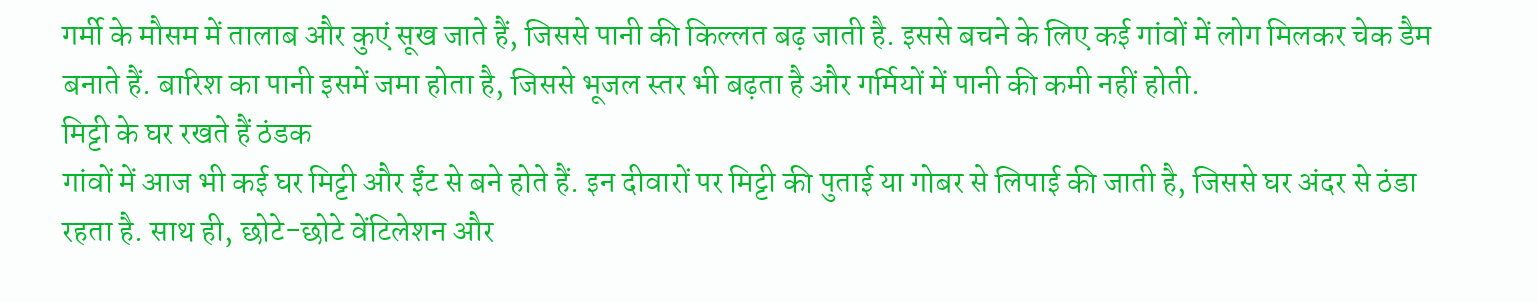गर्मी के मौसम में तालाब और कुएं सूख जाते हैं, जिससे पानी की किल्लत बढ़ जाती है. इससे बचने के लिए कई गांवों में लोग मिलकर चेक डैम बनाते हैं. बारिश का पानी इसमें जमा होता है, जिससे भूजल स्तर भी बढ़ता है और गर्मियों में पानी की कमी नहीं होती.
मिट्टी के घर रखते हैं ठंडक
गांवों में आज भी कई घर मिट्टी और ईंट से बने होते हैं. इन दीवारों पर मिट्टी की पुताई या गोबर से लिपाई की जाती है, जिससे घर अंदर से ठंडा रहता है. साथ ही, छोटे-छोटे वेंटिलेशन और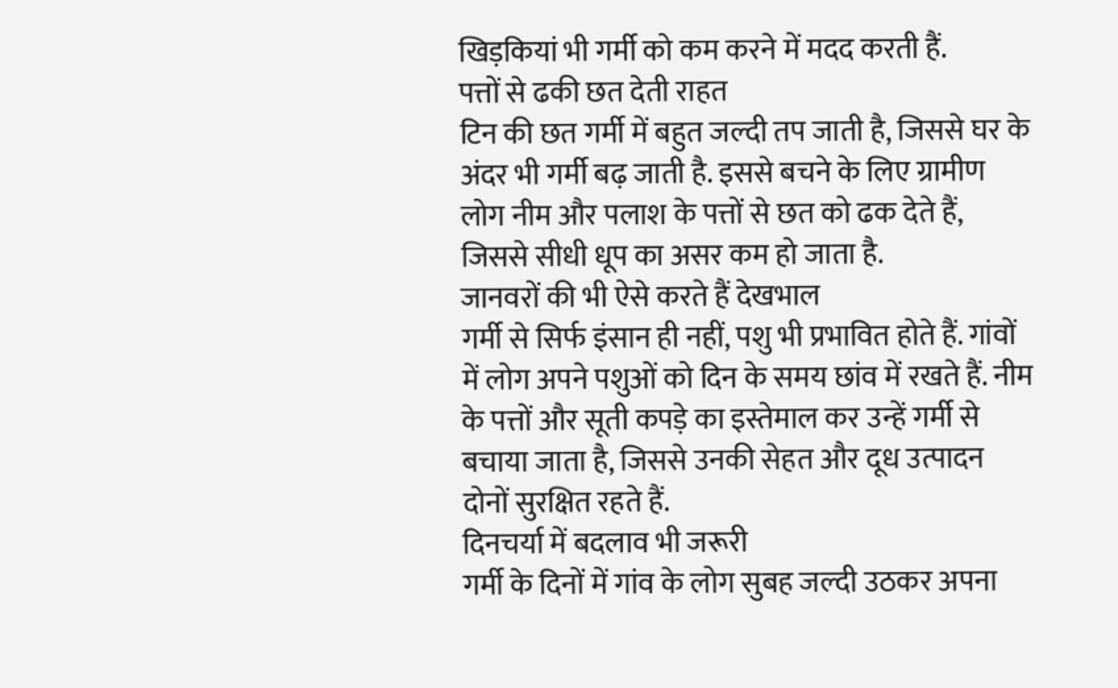खिड़कियां भी गर्मी को कम करने में मदद करती हैं.
पत्तों से ढकी छत देती राहत
टिन की छत गर्मी में बहुत जल्दी तप जाती है, जिससे घर के अंदर भी गर्मी बढ़ जाती है. इससे बचने के लिए ग्रामीण लोग नीम और पलाश के पत्तों से छत को ढक देते हैं, जिससे सीधी धूप का असर कम हो जाता है.
जानवरों की भी ऐसे करते हैं देखभाल
गर्मी से सिर्फ इंसान ही नहीं, पशु भी प्रभावित होते हैं. गांवों में लोग अपने पशुओं को दिन के समय छांव में रखते हैं. नीम के पत्तों और सूती कपड़े का इस्तेमाल कर उन्हें गर्मी से बचाया जाता है, जिससे उनकी सेहत और दूध उत्पादन दोनों सुरक्षित रहते हैं.
दिनचर्या में बदलाव भी जरूरी
गर्मी के दिनों में गांव के लोग सुबह जल्दी उठकर अपना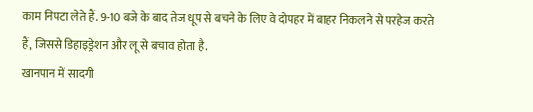काम निपटा लेते हैं. 9-10 बजे के बाद तेज धूप से बचने के लिए वे दोपहर में बाहर निकलने से परहेज करते हैं, जिससे डिहाइड्रेशन और लू से बचाव होता है.
खानपान में सादगी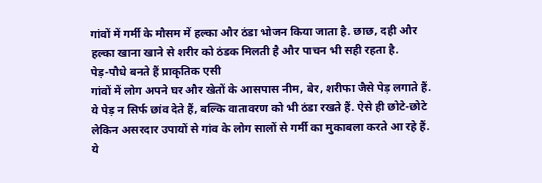गांवों में गर्मी के मौसम में हल्का और ठंडा भोजन किया जाता है. छाछ, दही और हल्का खाना खाने से शरीर को ठंडक मिलती है और पाचन भी सही रहता है.
पेड़-पौधे बनते हैं प्राकृतिक एसी
गांवों में लोग अपने घर और खेतों के आसपास नीम, बेर, शरीफा जैसे पेड़ लगाते हैं. ये पेड़ न सिर्फ छांव देते हैं, बल्कि वातावरण को भी ठंडा रखते हैं. ऐसे ही छोटे-छोटे लेकिन असरदार उपायों से गांव के लोग सालों से गर्मी का मुकाबला करते आ रहे हैं. ये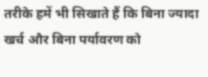तरीके हमें भी सिखाते हैं कि बिना ज्यादा खर्च और बिना पर्यावरण को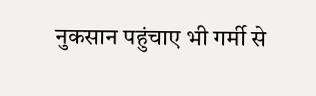नुकसान पहुंचाए भी गर्मी से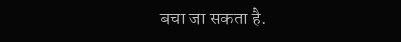बचा जा सकता है.